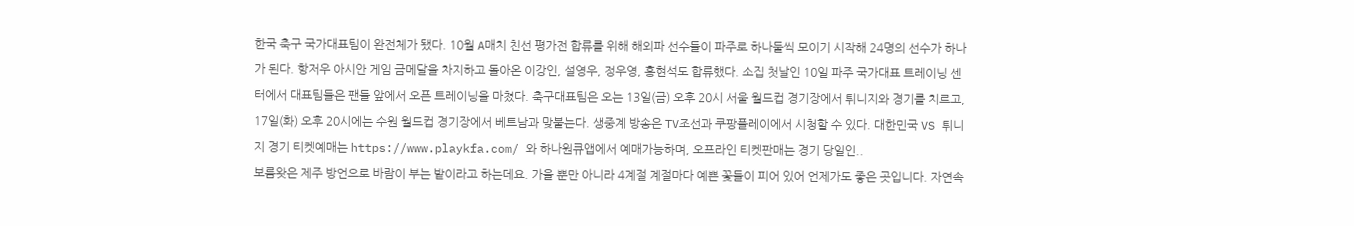한국 축구 국가대표팀이 완전체가 됐다. 10월 A매치 친선 평가전 합류를 위해 해외파 선수들이 파주로 하나둘씩 모이기 시작해 24명의 선수가 하나가 된다. 항저우 아시안 게임 금메달을 차지하고 돌아온 이강인, 설영우, 정우영, 홍현석도 합류했다. 소집 첫날인 10일 파주 국가대표 트레이닝 센터에서 대표팀들은 팬들 앞에서 오픈 트레이닝을 마쳤다. 축구대표팀은 오는 13일(금) 오후 20시 서울 월드컵 경기장에서 튀니지와 경기를 치르고, 17일(화) 오후 20시에는 수원 월드컵 경기장에서 베트남과 맞붙는다. 생중계 방송은 TV조선과 쿠팡플레이에서 시청할 수 있다. 대한민국 VS 튀니지 경기 티켓예매는 https://www.playkfa.com/ 와 하나원큐앱에서 예매가능하며, 오프라인 티켓판매는 경기 당일인..
보름왓은 제주 방언으로 바람이 부는 밭이라고 하는데요. 가을 뿐만 아니라 4계절 계절마다 예쁜 꽃들이 피어 있어 언제가도 좋은 곳입니다. 자연속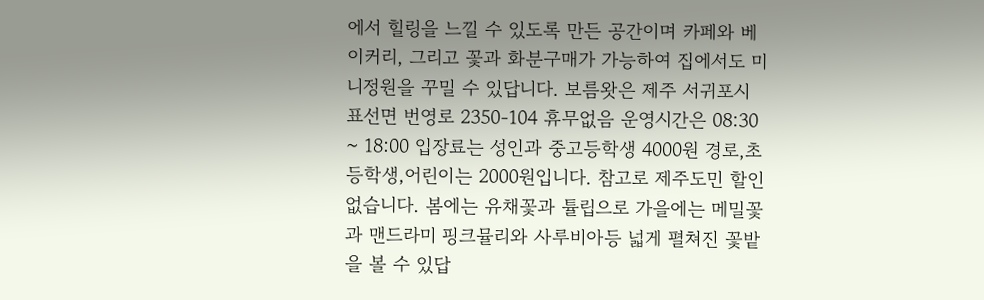에서 힐링을 느낄 수 있도록 만든 공간이며 카페와 베이커리, 그리고 꽃과 화분구매가 가능하여 집에서도 미니정원을 꾸밀 수 있답니다. 보름왓은 제주 서귀포시 표선면 번영로 2350-104 휴무없음 운영시간은 08:30 ~ 18:00 입장료는 성인과 중고등학생 4000원 경로,초등학생,어린이는 2000원입니다. 참고로 제주도민 할인 없습니다. 봄에는 유채꽃과 튤립으로 가을에는 메밀꽃과 맨드라미 핑크뮬리와 사루비아등 넓게 펼쳐진 꽃밭을 볼 수 있답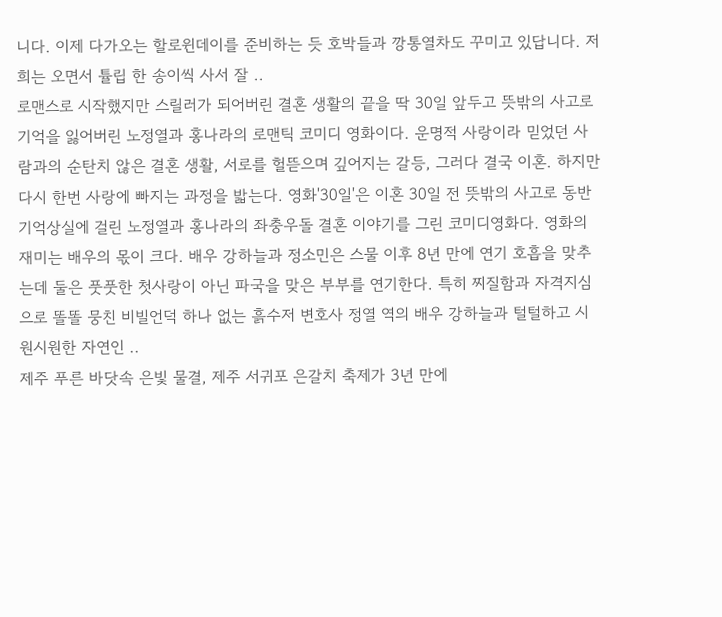니다. 이제 다가오는 할로윈데이를 준비하는 듯 호박들과 깡통열차도 꾸미고 있답니다. 저희는 오면서 튤립 한 송이씩 사서 잘 ..
로맨스로 시작했지만 스릴러가 되어버린 결혼 생활의 끝을 딱 30일 앞두고 뜻밖의 사고로 기억을 잃어버린 노정열과 홍나라의 로맨틱 코미디 영화이다. 운명적 사랑이라 믿었던 사람과의 순탄치 않은 결혼 생활, 서로를 헐뜯으며 깊어지는 갈등, 그러다 결국 이혼. 하지만 다시 한번 사랑에 빠지는 과정을 밟는다. 영화'30일'은 이혼 30일 전 뜻밖의 사고로 동반기억상실에 걸린 노정열과 홍나라의 좌충우돌 결혼 이야기를 그린 코미디영화다. 영화의 재미는 배우의 몫이 크다. 배우 강하늘과 정소민은 스물 이후 8년 만에 연기 호흡을 맞추는데 둘은 풋풋한 첫사랑이 아닌 파국을 맞은 부부를 연기한다. 특히 찌질함과 자격지심으로 똘똘 뭉친 비빌언덕 하나 없는 흙수저 변호사 정열 역의 배우 강하늘과 털털하고 시원시원한 자연인 ..
제주 푸른 바닷속 은빛 물결, 제주 서귀포 은갈치 축제가 3년 만에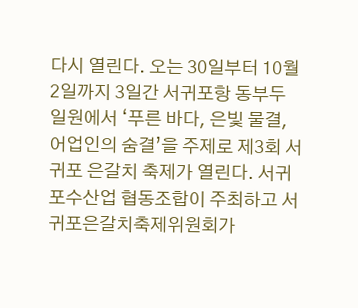다시 열린다. 오는 30일부터 10월 2일까지 3일간 서귀포항 동부두 일원에서 ‘푸른 바다, 은빛 물결, 어업인의 숨결’을 주제로 제3회 서귀포 은갈치 축제가 열린다. 서귀포수산업 협동조합이 주최하고 서귀포은갈치축제위원회가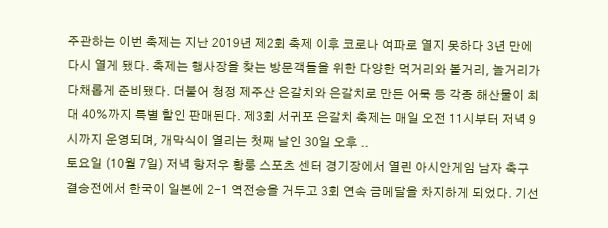주관하는 이번 축제는 지난 2019년 제2회 축제 이후 코로나 여파로 열지 못하다 3년 만에 다시 열게 됐다. 축제는 행사장을 찾는 방문객들을 위한 다양한 먹거리와 볼거리, 놀거리가 다채롭게 준비됐다. 더불어 청정 제주산 은갈치와 은갈치로 만든 어묵 등 각종 해산물이 최대 40%까지 특별 할인 판매된다. 제3회 서귀포 은갈치 축제는 매일 오전 11시부터 저녁 9시까지 운영되며, 개막식이 열리는 첫째 날인 30일 오후 ..
토요일 (10월 7일) 저녁 항저우 황룽 스포츠 센터 경기장에서 열린 아시안게임 남자 축구 결승전에서 한국이 일본에 2-1 역전승을 거두고 3회 연속 금메달을 차지하게 되었다. 기선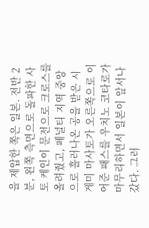을 제압한 쪽은 일본. 전반 2분, 왼쪽 측면으로 돌파한 사토 케인이 문전으로 크로스를 올려줬고, 페널티 지역 중앙으로 흘러나온 공을 받은 시게미 마사토가 오른쪽으로 이어준 패스를 우치노 코타로가 마무리하면서 일본이 앞서나갔다. 그러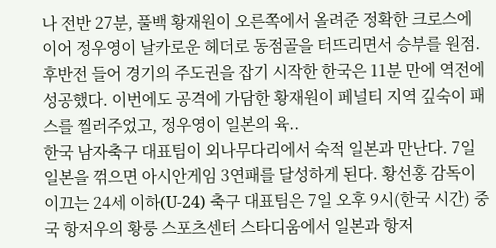나 전반 27분, 풀백 황재원이 오른쪽에서 올려준 정확한 크로스에 이어 정우영이 날카로운 헤더로 동점골을 터뜨리면서 승부를 원점. 후반전 들어 경기의 주도권을 잡기 시작한 한국은 11분 만에 역전에 성공했다. 이번에도 공격에 가담한 황재원이 페널티 지역 깊숙이 패스를 찔러주었고, 정우영이 일본의 육..
한국 남자축구 대표팀이 외나무다리에서 숙적 일본과 만난다. 7일 일본을 꺾으면 아시안게임 3연패를 달성하게 된다. 황선홍 감독이 이끄는 24세 이하(U-24) 축구 대표팀은 7일 오후 9시(한국 시간) 중국 항저우의 황룽 스포츠센터 스타디움에서 일본과 항저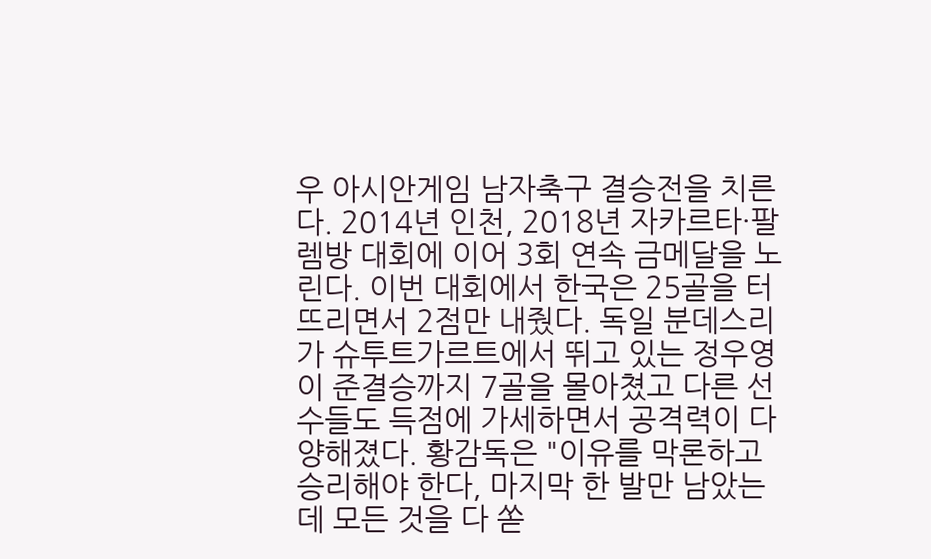우 아시안게임 남자축구 결승전을 치른다. 2014년 인천, 2018년 자카르타·팔렘방 대회에 이어 3회 연속 금메달을 노린다. 이번 대회에서 한국은 25골을 터뜨리면서 2점만 내줬다. 독일 분데스리가 슈투트가르트에서 뛰고 있는 정우영이 준결승까지 7골을 몰아쳤고 다른 선수들도 득점에 가세하면서 공격력이 다양해졌다. 황감독은 "이유를 막론하고 승리해야 한다, 마지막 한 발만 남았는데 모든 것을 다 쏟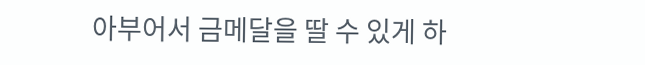아부어서 금메달을 딸 수 있게 하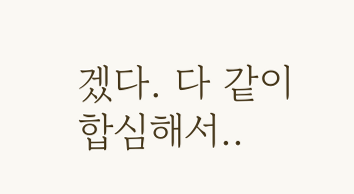겠다. 다 같이 합심해서..